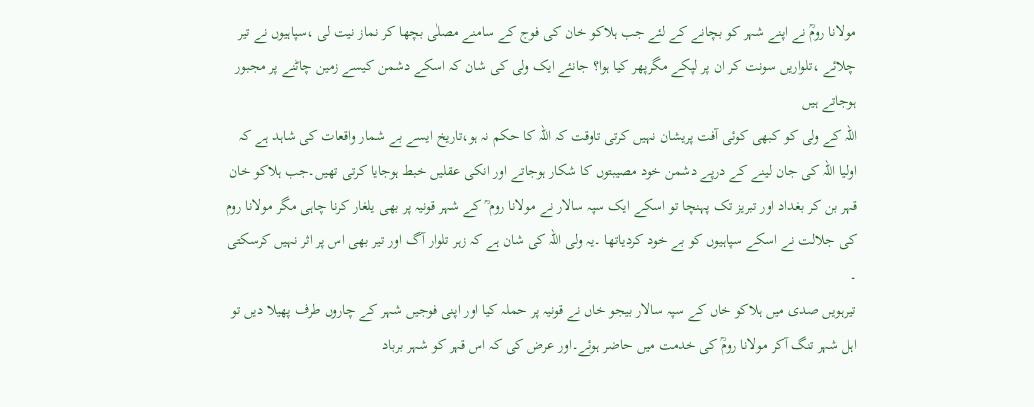مولانا رومؒ نے اپنے شہر کو بچانے کے لئے جب ہلاکو خان کی فوج کے سامنے مصلٰی بچھا کر نماز نیت لی ،سپاہیوں نے تیر چلائے ،تلواریں سونت کر ان پر لپکے مگرپھر کیا ہوا؟ جانئے ایک ولی کی شان کہ اسکے دشمن کیسے زمین چاٹنے پر مجبور ہوجاتے ہیں
اللہ کے ولی کو کبھی کوئی آفت پریشان نہیں کرتی تاوقت کہ اللہ کا حکم نہ ہو،تاریخ ایسے بے شمار واقعات کی شاہد ہے کہ اولیا اللہ کی جان لینے کے درپے دشمن خود مصیبتوں کا شکار ہوجاتے اور انکی عقلیں خبط ہوجایا کرتی تھیں۔جب ہلاکو خان قہر بن کر بغداد اور تبریز تک پہنچا تو اسکے ایک سپہ سالار نے مولانا روم ؒ کے شہر قونیہ پر بھی یلغار کرنا چاہی مگر مولانا روم کی جلالت نے اسکے سپاہیوں کو بے خود کردیاتھا ۔یہ ولی اللہ کی شان ہے کہ زہر تلوار آگ اور تیر بھی اس پر اثر نہیں کرسکتی ۔
تیرہویں صدی میں ہلاکو خاں کے سپہ سالار بیجو خاں نے قونیہ پر حملہ کیا اور اپنی فوجیں شہر کے چاروں طرف پھیلا دیں تو اہل شہر تنگ آکر مولانا رومؒ کی خدمت میں حاضر ہوئے۔اور عرض کی کہ اس قہر کو شہر برباد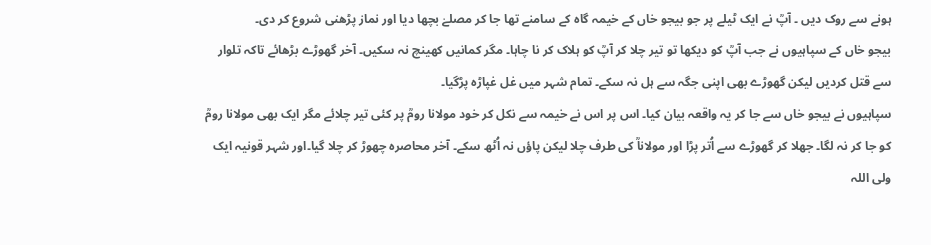ہونے سے روک دیں ۔ آپؒ نے ایک ٹیلے پر جو بیجو خاں کے خیمہ گاہ کے سامنے تھا جا کر مصلےٰ بچھا دیا اور نماز پڑھنی شروع کر دی۔
بیجو خاں کے سپاہیوں نے جب آپؒ کو دیکھا تو تیر چلا کر آپؒ کو ہلاک کر نا چاہا۔ مگر کمانیں کھینچ نہ سکیں۔ آخر گھوڑے بڑھائے تاکہ تلوار سے قتل کردیں لیکن گھوڑے بھی اپنی جگہ سے ہل نہ سکے۔ تمام شہر میں غل غپاڑہ پڑگیا۔
سپاہیوں نے بیجو خاں سے جا کر یہ واقعہ بیان کیا۔ اس پر اس نے خیمہ سے نکل کر خود مولانا رومؒ پر کئی تیر چلائے مگر ایک بھی مولانا رومؒ کو جا کر نہ لگا۔ جھلا کر گھوڑے سے اُتر پڑا اور مولاناؒ کی طرف چلا لیکن پاؤں نہ اُٹھ سکے۔ آخر محاصرہ چھوڑ کر چلا گیا۔اور شہر قونیہ ایک ولی اللہ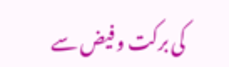کی برکت و فیض سے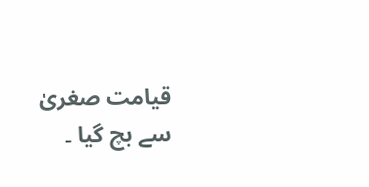قیامت صغریٰ سے بچ گیا ۔